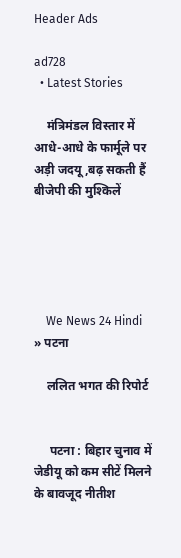Header Ads

ad728
  • Latest Stories

    मंत्रिमंडल विस्तार में आधे-आधे के फार्मूले पर अड़ी जदयू ,बढ़ सकती हैं बीजेपी की मुश्किलें





    We News 24 Hindi » पटना

    ललित भगत की रिपोर्ट


     पटना : बिहार चुनाव में जेडीयू को कम सीटें मिलने के बावजूद नीतीश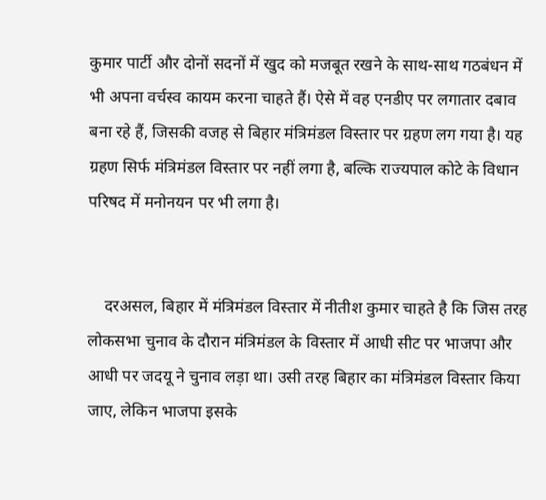कुमार पार्टी और दोनों सदनों में खुद को मजबूत रखने के साथ-साथ गठबंधन में भी अपना वर्चस्व कायम करना चाहते हैं। ऐसे में वह एनडीए पर लगातार दबाव बना रहे हैं, जिसकी वजह से बिहार मंत्रिमंडल विस्तार पर ग्रहण लग गया है। यह ग्रहण सिर्फ मंत्रिमंडल विस्तार पर नहीं लगा है, बल्कि राज्यपाल कोटे के विधान परिषद में मनोनयन पर भी लगा है।


    दरअसल, बिहार में मंत्रिमंडल विस्तार में नीतीश कुमार चाहते है कि जिस तरह लोकसभा चुनाव के दौरान मंत्रिमंडल के विस्तार में आधी सीट पर भाजपा और आधी पर जदयू ने चुनाव लड़ा था। उसी तरह बिहार का मंत्रिमंडल विस्तार किया जाए, लेकिन भाजपा इसके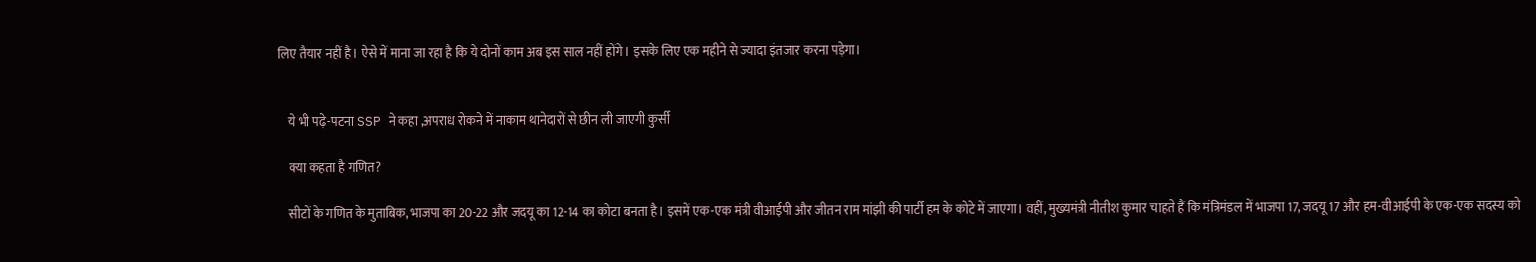लिए तैयार नहीं है। ऐसे में माना जा रहा है कि ये दोनों काम अब इस साल नहीं होंगे। इसके लिए एक महीने से ज्यादा इंतजार करना पड़ेगा।


    ये भी पढ़े-पटना SSP ने कहा ,अपराध रोकने में नाकाम थानेदारों से छीन ली जाएगी कुर्सी

    क्या कहता है गणित?

    सीटों के गणित के मुताबिक, भाजपा का 20-22 और जदयू का 12-14 का कोटा बनता है। इसमें एक-एक मंत्री वीआईपी और जीतन राम मांझी की पार्टी हम के कोटे में जाएगा। वहीं, मुख्यमंत्री नीतीश कुमार चाहते हैं कि मंत्रिमंडल में भाजपा 17, जदयू 17 और हम-वीआईपी के एक-एक सदस्य को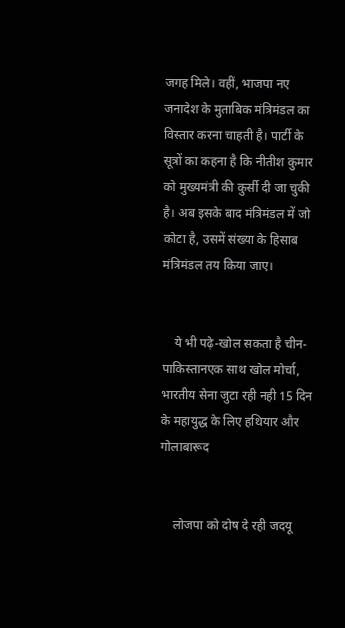जगह मिले। वहीं, भाजपा नए जनादेश के मुताबिक मंत्रिमंडल का विस्तार करना चाहती है। पार्टी के सूत्रों का कहना है कि नीतीश कुमार को मुख्यमंत्री की कुर्सी दी जा चुकी है। अब इसके बाद मंत्रिमंडल में जो कोटा है, उसमें संख्या के हिसाब मंत्रिमंडल तय किया जाए।


    ये भी पढ़े-खोल सकता है चीन-पाकिस्तानएक साथ खोल मोर्चा, भारतीय सेना जुटा रही नही 15 दिन के महायुद्ध के लिए हथियार और गोलाबारूद


    लोजपा को दोष दे रही जदयू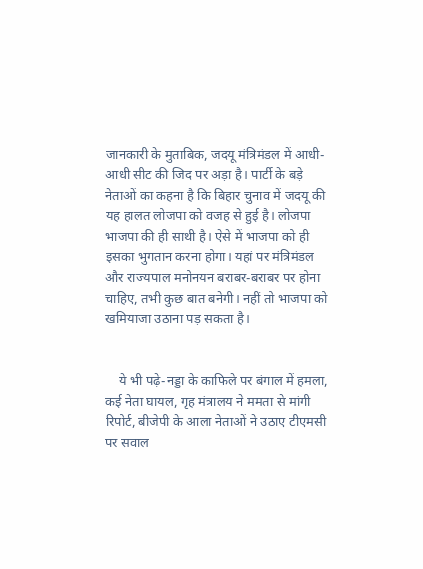जानकारी के मुताबिक, जदयू मंत्रिमंडल में आधी-आधी सीट की जिद पर अड़ा है। पार्टी के बड़े नेताओं का कहना है कि बिहार चुनाव में जदयू की यह हालत लोजपा को वजह से हुई है। लोजपा भाजपा की ही साथी है। ऐसे में भाजपा को ही इसका भुगतान करना होगा। यहां पर मंत्रिमंडल और राज्यपाल मनोनयन बराबर-बराबर पर होना चाहिए, तभी कुछ बात बनेगी। नहीं तो भाजपा को खमियाजा उठाना पड़ सकता है।


    ये भी पढ़े-नड्डा के काफिले पर बंगाल में हमला, कई नेता घायल, गृह मंत्रालय ने ममता से मांगी रिपोर्ट, बीजेपी के आला नेताओं ने उठाए टीएमसी पर सवाल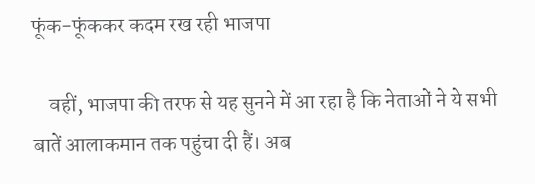फूंक-फूंककर कदम रख रही भाजपा

    वहीं, भाजपा की तरफ से यह सुनने में आ रहा है कि नेताओं ने ये सभी बातें आलाकमान तक पहुंचा दी हैं। अब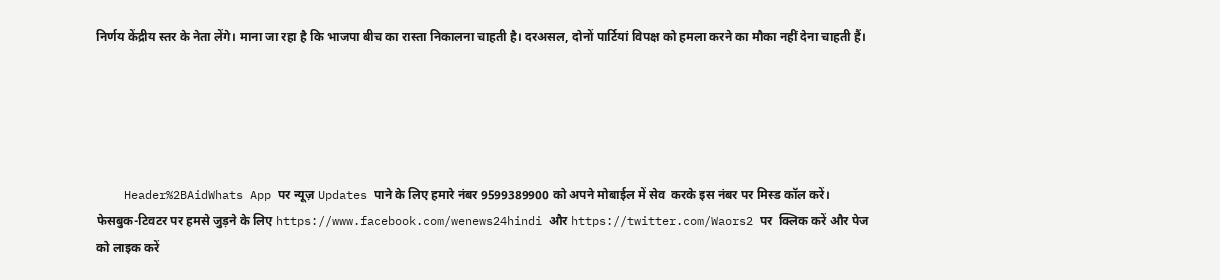निर्णय केंद्रीय स्तर के नेता लेंगे। माना जा रहा है कि भाजपा बीच का रास्ता निकालना चाहती है। दरअसल, दोनों पार्टियां विपक्ष को हमला करने का मौका नहीं देना चाहती हैं।





    Header%2BAidWhats App पर न्यूज़ Updates पाने के लिए हमारे नंबर 9599389900 को अपने मोबाईल में सेव  करके इस नंबर पर मिस्ड कॉल करें। फेसबुक-टिवटर पर हमसे जुड़ने के लिए https://www.facebook.com/wenews24hindi और https://twitter.com/Waors2 पर  क्लिक करें और पेज को लाइक करें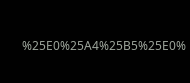%25E0%25A4%25B5%25E0%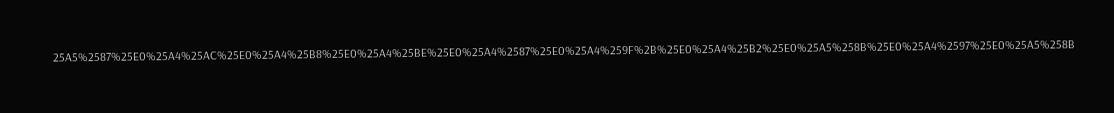25A5%2587%25E0%25A4%25AC%25E0%25A4%25B8%25E0%25A4%25BE%25E0%25A4%2587%25E0%25A4%259F%2B%25E0%25A4%25B2%25E0%25A5%258B%25E0%25A4%2597%25E0%25A5%258B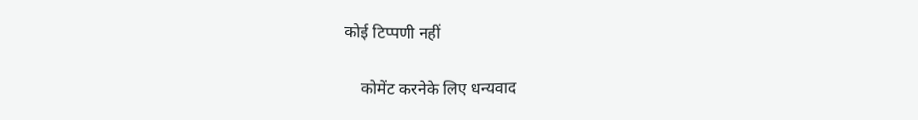कोई टिप्पणी नहीं

    कोमेंट करनेके लिए धन्यवाद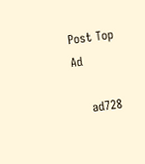Post Top Ad

    ad728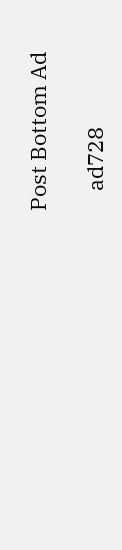Post Bottom Ad

    ad728